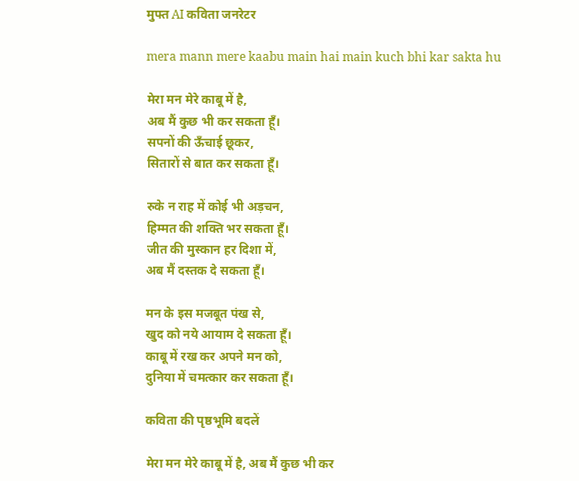मुफ्त AI कविता जनरेटर

mera mann mere kaabu main hai main kuch bhi kar sakta hu

मेरा मन मेरे काबू में है,
अब मैं कुछ भी कर सकता हूँ।
सपनों की ऊँचाई छूकर,
सितारों से बात कर सकता हूँ।

रुके न राह में कोई भी अड़चन,
हिम्मत की शक्ति भर सकता हूँ।
जीत की मुस्कान हर दिशा में,
अब मैं दस्तक दे सकता हूँ।

मन के इस मजबूत पंख से,
खुद को नये आयाम दे सकता हूँ।
काबू में रख कर अपने मन को,
दुनिया में चमत्कार कर सकता हूँ।

कविता की पृष्ठभूमि बदलें

मेरा मन मेरे काबू में है, अब मैं कुछ भी कर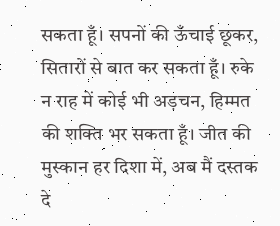सकता हूँ। सपनों की ऊँचाई छूकर, सितारों से बात कर सकता हूँ। रुके न राह में कोई भी अड़चन, हिम्मत की शक्ति भर सकता हूँ। जीत की मुस्कान हर दिशा में, अब मैं दस्तक दे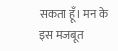सकता हूँ। मन के इस मजबूत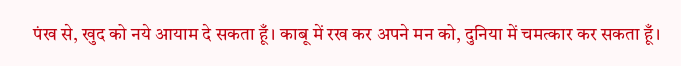पंख से, खुद को नये आयाम दे सकता हूँ। काबू में रख कर अपने मन को, दुनिया में चमत्कार कर सकता हूँ।